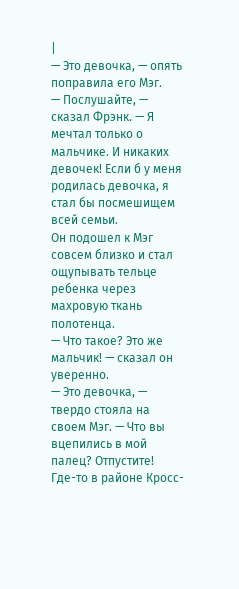|
— Это девочка, — опять поправила его Мэг.
— Послушайте, — сказал Фрэнк. — Я мечтал только о мальчике. И никаких девочек! Если б у меня родилась девочка, я стал бы посмешищем всей семьи.
Он подошел к Мэг совсем близко и стал ощупывать тельце ребенка через махровую ткань полотенца.
— Что такое? Это же мальчик! — сказал он уверенно.
— Это девочка, — твердо стояла на своем Мэг. — Что вы вцепились в мой палец? Отпустите!
Где-то в районе Кросс-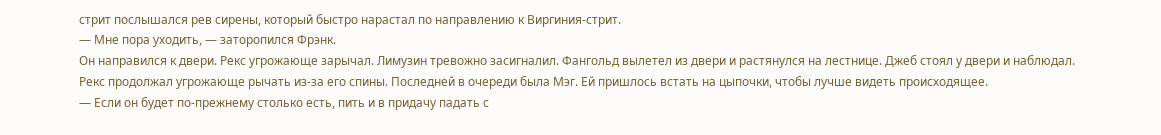стрит послышался рев сирены, который быстро нарастал по направлению к Виргиния-стрит.
— Мне пора уходить, — заторопился Фрэнк.
Он направился к двери. Рекс угрожающе зарычал. Лимузин тревожно засигналил. Фангольд вылетел из двери и растянулся на лестнице. Джеб стоял у двери и наблюдал. Рекс продолжал угрожающе рычать из-за его спины. Последней в очереди была Мэг. Ей пришлось встать на цыпочки, чтобы лучше видеть происходящее.
— Если он будет по-прежнему столько есть, пить и в придачу падать с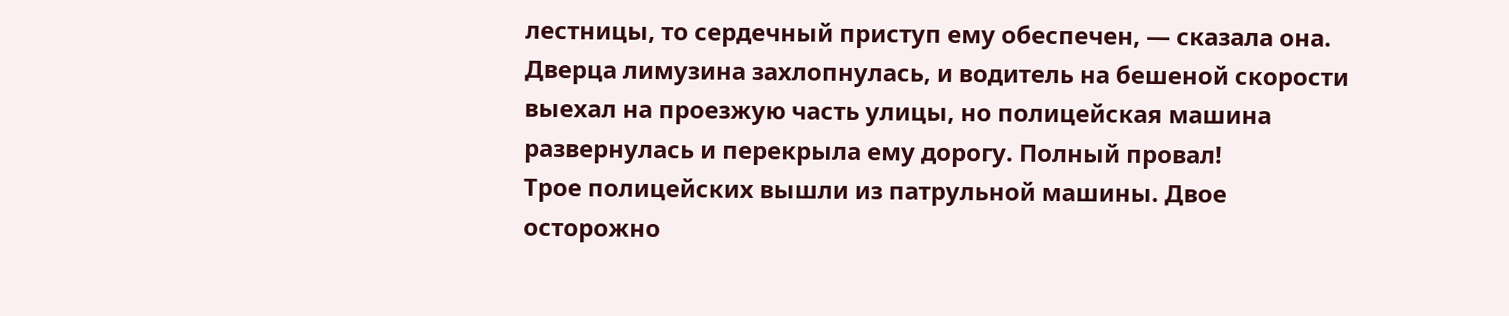лестницы, то сердечный приступ ему обеспечен, — сказала она.
Дверца лимузина захлопнулась, и водитель на бешеной скорости выехал на проезжую часть улицы, но полицейская машина развернулась и перекрыла ему дорогу. Полный провал!
Трое полицейских вышли из патрульной машины. Двое осторожно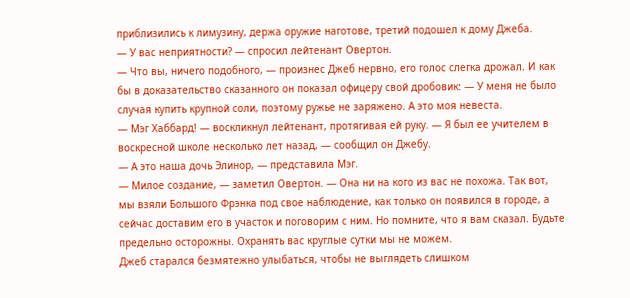приблизились к лимузину, держа оружие наготове, третий подошел к дому Джеба.
— У вас неприятности? — спросил лейтенант Овертон.
— Что вы, ничего подобного, — произнес Джеб нервно, его голос слегка дрожал. И как бы в доказательство сказанного он показал офицеру свой дробовик: — У меня не было случая купить крупной соли, поэтому ружье не заряжено. А это моя невеста.
— Мэг Хаббард! — воскликнул лейтенант, протягивая ей руку. — Я был ее учителем в воскресной школе несколько лет назад, — сообщил он Джебу.
— А это наша дочь Элинор, — представила Мэг.
— Милое создание, — заметил Овертон. — Она ни на кого из вас не похожа. Так вот, мы взяли Большого Фрэнка под свое наблюдение, как только он появился в городе, а сейчас доставим его в участок и поговорим с ним. Но помните, что я вам сказал. Будьте предельно осторожны. Охранять вас круглые сутки мы не можем.
Джеб старался безмятежно улыбаться, чтобы не выглядеть слишком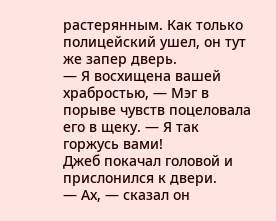растерянным. Как только полицейский ушел, он тут же запер дверь.
— Я восхищена вашей храбростью, — Мэг в порыве чувств поцеловала его в щеку. — Я так горжусь вами!
Джеб покачал головой и прислонился к двери.
— Ах, — сказал он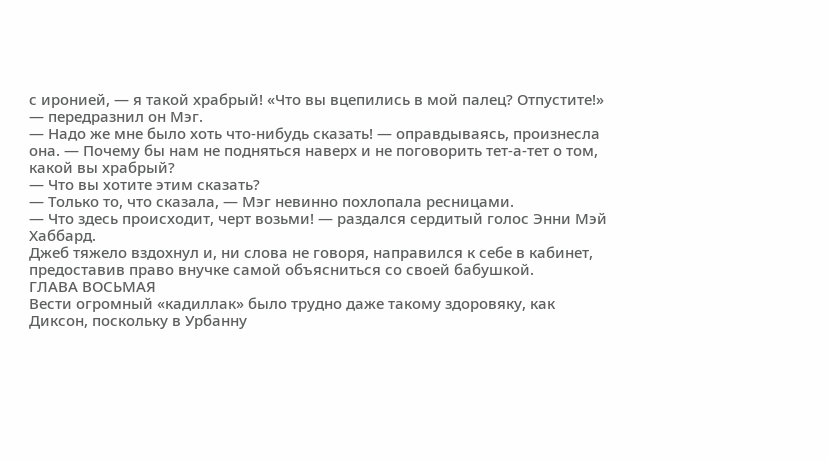с иронией, — я такой храбрый! «Что вы вцепились в мой палец? Отпустите!» — передразнил он Мэг.
— Надо же мне было хоть что-нибудь сказать! — оправдываясь, произнесла она. — Почему бы нам не подняться наверх и не поговорить тет-а-тет о том, какой вы храбрый?
— Что вы хотите этим сказать?
— Только то, что сказала, — Мэг невинно похлопала ресницами.
— Что здесь происходит, черт возьми! — раздался сердитый голос Энни Мэй Хаббард.
Джеб тяжело вздохнул и, ни слова не говоря, направился к себе в кабинет, предоставив право внучке самой объясниться со своей бабушкой.
ГЛАВА ВОСЬМАЯ
Вести огромный «кадиллак» было трудно даже такому здоровяку, как Диксон, поскольку в Урбанну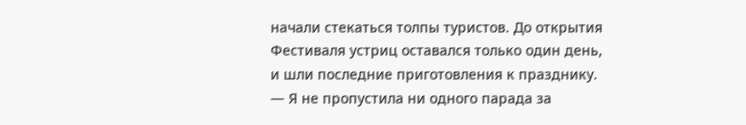начали стекаться толпы туристов. До открытия Фестиваля устриц оставался только один день, и шли последние приготовления к празднику.
— Я не пропустила ни одного парада за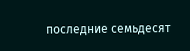последние семьдесят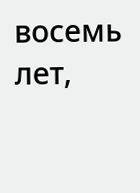восемь лет,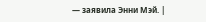— заявила Энни Мэй. |